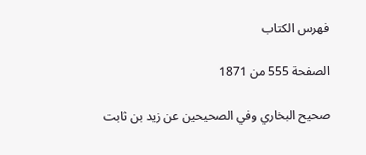فهرس الكتاب

الصفحة 555 من 1871

صحيح البخاري وفي الصحيحين عن زيد بن ثابت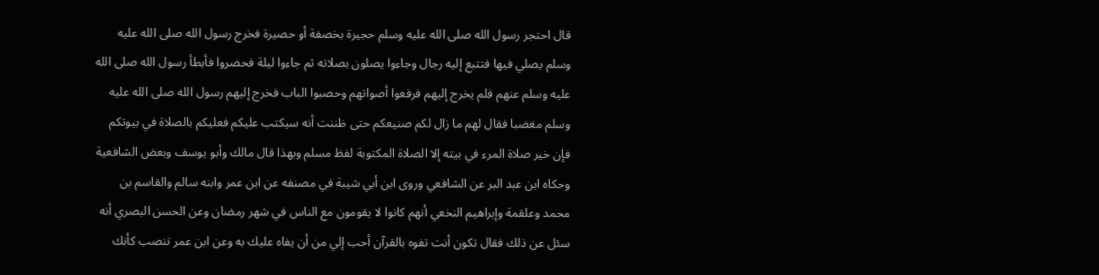قال احتجر رسول الله صلى الله عليه وسلم حجيرة بخصفة أو حصيرة فخرج رسول الله صلى الله عليه وسلم يصلي فيها فتتبع إليه رجال وجاءوا يصلون بصلاته ثم جاءوا ليلة فحضروا فأبطأ رسول الله صلى الله عليه وسلم عنهم فلم يخرج إليهم فرفعوا أصواتهم وحصبوا الباب فخرج إليهم رسول الله صلى الله عليه وسلم مغضبا فقال لهم ما زال لكم صنيعكم حتى ظننت أنه سيكتب عليكم فعليكم بالصلاة في بيوتكم فإن خير صلاة المرء في بيته إلا الصلاة المكتوبة لفظ مسلم وبهذا قال مالك وأبو يوسف وبعض الشافعية وحكاه ابن عبد البر عن الشافعي وروى ابن أبي شيبة في مصنفه عن ابن عمر وابنه سالم والقاسم بن محمد وعلقمة وإبراهيم النخعي أنهم كانوا لا يقومون مع الناس في شهر رمضان وعن الحسن البصري أنه سئل عن ذلك فقال تكون أنت تفوه بالقرآن أحب إلي من أن يفاه عليك به وعن ابن عمر تنصب كأنك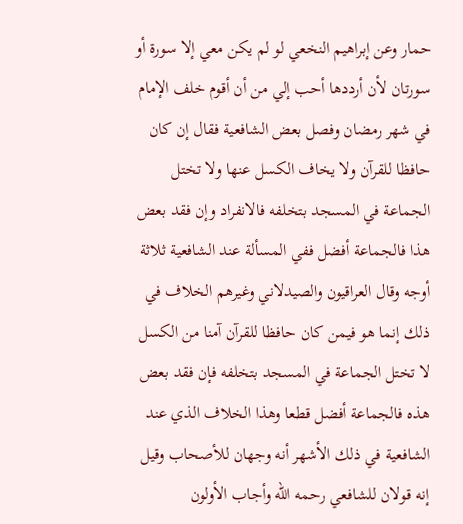حمار وعن إبراهيم النخعي لو لم يكن معي إلا سورة أو سورتان لأن أرددها أحب إلي من أن أقوم خلف الإمام في شهر رمضان وفصل بعض الشافعية فقال إن كان حافظا للقرآن ولا يخاف الكسل عنها ولا تختل الجماعة في المسجد بتخلفه فالانفراد وإن فقد بعض هذا فالجماعة أفضل ففي المسألة عند الشافعية ثلاثة أوجه وقال العراقيون والصيدلاني وغيرهم الخلاف في ذلك إنما هو فيمن كان حافظا للقرآن آمنا من الكسل لا تختل الجماعة في المسجد بتخلفه فإن فقد بعض هذه فالجماعة أفضل قطعا وهذا الخلاف الذي عند الشافعية في ذلك الأشهر أنه وجهان للأصحاب وقيل إنه قولان للشافعي رحمه الله وأجاب الأولون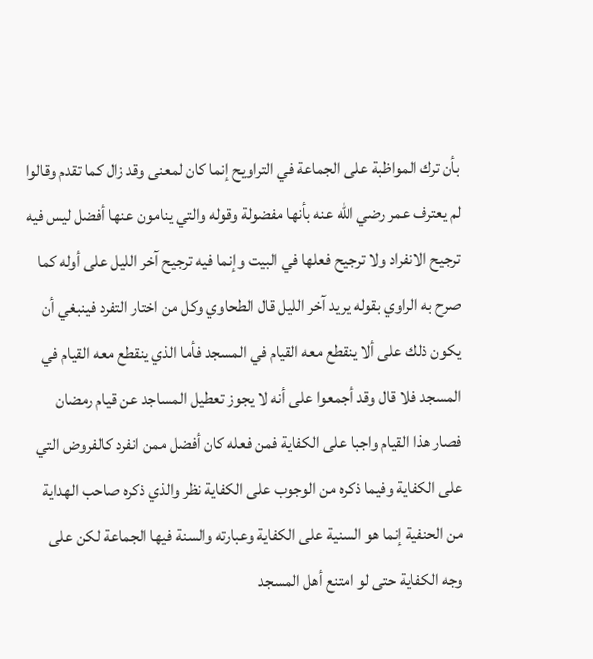بأن ترك المواظبة على الجماعة في التراويح إنما كان لمعنى وقد زال كما تقدم وقالوا لم يعترف عمر رضي الله عنه بأنها مفضولة وقوله والتي ينامون عنها أفضل ليس فيه ترجيح الانفراد ولا ترجيح فعلها في البيت وإنما فيه ترجيح آخر الليل على أوله كما صرح به الراوي بقوله يريد آخر الليل قال الطحاوي وكل من اختار التفرد فينبغي أن يكون ذلك على ألا ينقطع معه القيام في المسجد فأما الذي ينقطع معه القيام في المسجد فلا قال وقد أجمعوا على أنه لا يجوز تعطيل المساجد عن قيام رمضان فصار هذا القيام واجبا على الكفاية فمن فعله كان أفضل ممن انفرد كالفروض التي على الكفاية وفيما ذكره من الوجوب على الكفاية نظر والذي ذكره صاحب الهداية من الحنفية إنما هو السنية على الكفاية وعبارته والسنة فيها الجماعة لكن على وجه الكفاية حتى لو امتنع أهل المسجد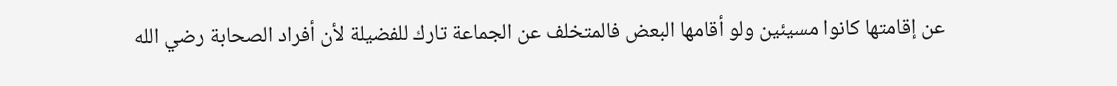عن إقامتها كانوا مسيئين ولو أقامها البعض فالمتخلف عن الجماعة تارك للفضيلة لأن أفراد الصحابة رضي الله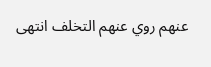عنهم روي عنهم التخلف انتهى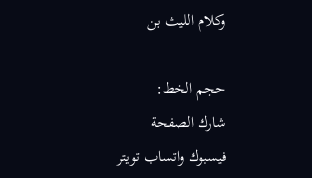وكلام الليث بن

حجم الخط:
شارك الصفحة
فيسبوك واتساب تويتر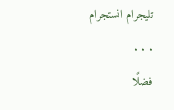تليجرام انستجرام
. . .
فضلًا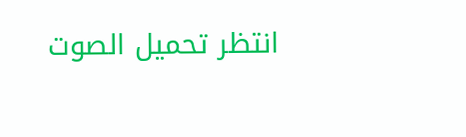انتظر تحميل الصوت